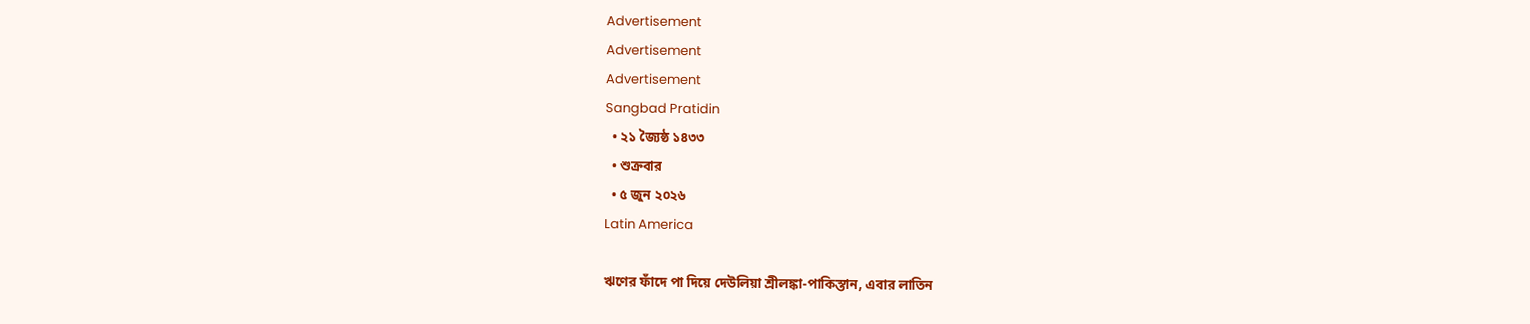Advertisement
Advertisement
Advertisement
Sangbad Pratidin
  • ২১ জ্যৈষ্ঠ ১৪৩৩
  • শুক্রবার
  • ৫ জুন ২০২৬
Latin America

ঋণের ফাঁদে পা দিয়ে দেউলিয়া শ্রীলঙ্কা-পাকিস্তান, এবার লাতিন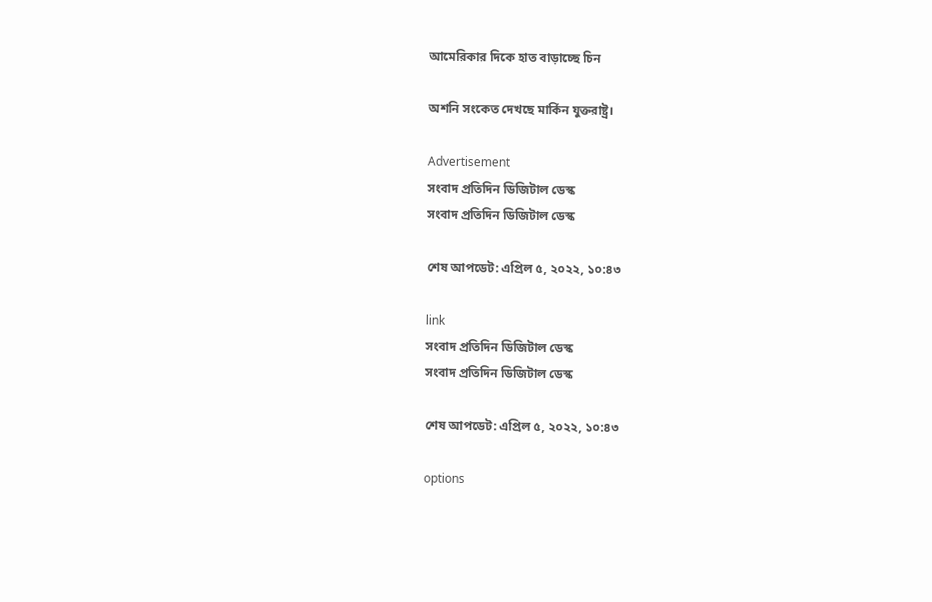আমেরিকার দিকে হাত বাড়াচ্ছে চিন

অশনি সংকেত দেখছে মার্কিন যুক্তরাষ্ট্র।

Advertisement
সংবাদ প্রতিদিন ডিজিটাল ডেস্ক
সংবাদ প্রতিদিন ডিজিটাল ডেস্ক

শেষ আপডেট: এপ্রিল ৫, ২০২২, ১০:৪৩

link
সংবাদ প্রতিদিন ডিজিটাল ডেস্ক
সংবাদ প্রতিদিন ডিজিটাল ডেস্ক

শেষ আপডেট: এপ্রিল ৫, ২০২২, ১০:৪৩

options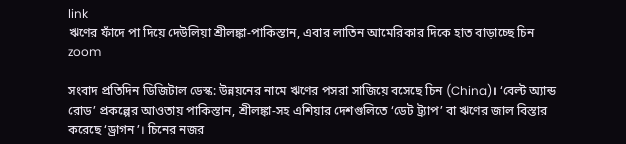link
ঋণের ফাঁদে পা দিয়ে দেউলিয়া শ্রীলঙ্কা-পাকিস্তান, এবার লাতিন আমেরিকার দিকে হাত বাড়াচ্ছে চিন zoom

সংবাদ প্রতিদিন ডিজিটাল ডেস্ক: উন্নয়নের নামে ঋণের পসরা সাজিয়ে বসেছে চিন (China)। ‘বেল্ট অ্যান্ড রোড’ প্রকল্পের আওতায় পাকিস্তান, শ্রীলঙ্কা-সহ এশিয়ার দেশগুলিতে ‘ডেট ট্র্যাপ’ বা ঋণের জাল বিস্তার করেছে ‘ড্রাগন’। চিনের নজর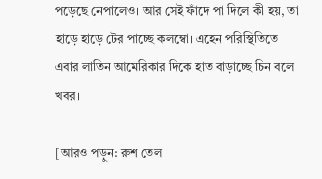পড়েছে নেপালেও। আর সেই ফাঁদে পা দিলে কী হয়, তা হাড়ে হাড়ে টের পাচ্ছে কলম্বো। এহেন পরিস্থিতিতে এবার লাতিন আমেরিকার দিকে হাত বাড়াচ্ছে চিন বলে খবর।

[আরও পড়ুন: রুশ তেল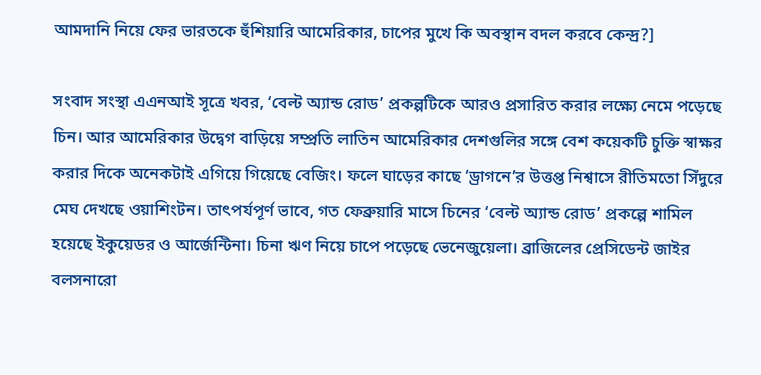আমদানি নিয়ে ফের ভারতকে হুঁশিয়ারি আমেরিকার, চাপের মুখে কি অবস্থান বদল করবে কেন্দ্র?]

সংবাদ সংস্থা এএনআই সূত্রে খবর, ‘বেল্ট অ্যান্ড রোড’ প্রকল্পটিকে আরও প্রসারিত করার লক্ষ্যে নেমে পড়েছে চিন। আর আমেরিকার উদ্বেগ বাড়িয়ে সম্প্রতি লাতিন আমেরিকার দেশগুলির সঙ্গে বেশ কয়েকটি চুক্তি স্বাক্ষর করার দিকে অনেকটাই এগিয়ে গিয়েছে বেজিং। ফলে ঘাড়ের কাছে ‘ড্রাগনে’র উত্তপ্ত নিশ্বাসে রীতিমতো সিঁদুরে মেঘ দেখছে ওয়াশিংটন। তাৎপর্যপূর্ণ ভাবে, গত ফেব্রুয়ারি মাসে চিনের ‘বেল্ট অ্যান্ড রোড’ প্রকল্পে শামিল হয়েছে ইকুয়েডর ও আর্জেন্টিনা। চিনা ঋণ নিয়ে চাপে পড়েছে ভেনেজুয়েলা। ব্রাজিলের প্রেসিডেন্ট জাইর বলসনারো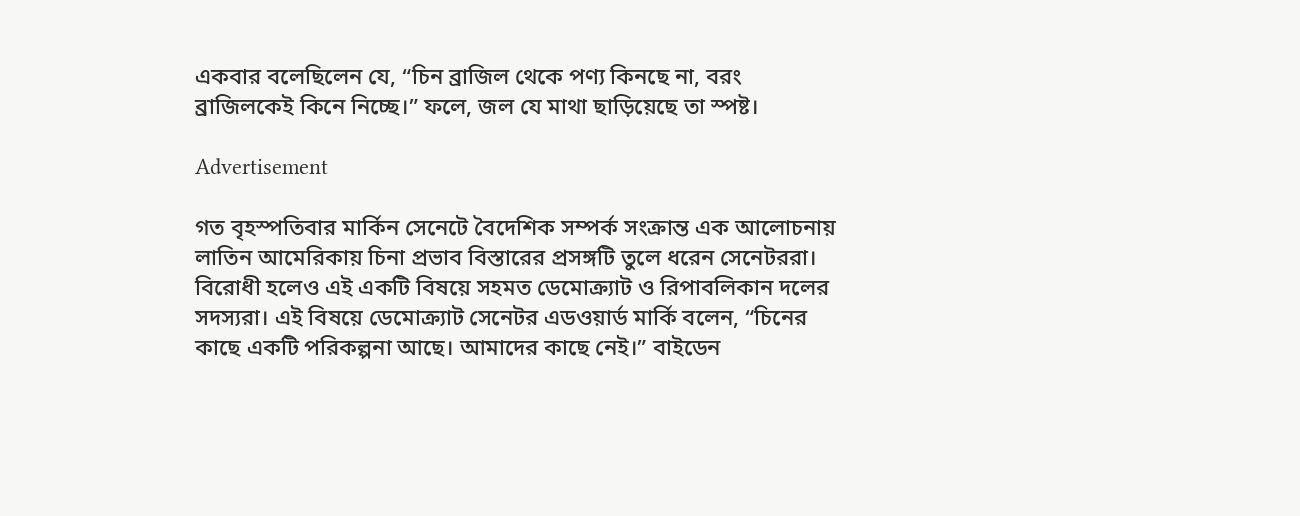একবার বলেছিলেন যে, “চিন ব্রাজিল থেকে পণ্য কিনছে না, বরং ব্রাজিলকেই কিনে নিচ্ছে।” ফলে, জল যে মাথা ছাড়িয়েছে তা স্পষ্ট।

Advertisement

গত বৃহস্পতিবার মার্কিন সেনেটে বৈদেশিক সম্পর্ক সংক্রান্ত এক আলোচনায় লাতিন আমেরিকায় চিনা প্রভাব বিস্তারের প্রসঙ্গটি তুলে ধরেন সেনেটররা। বিরোধী হলেও এই একটি বিষয়ে সহমত ডেমোক্র্যাট ও রিপাবলিকান দলের সদস্যরা। এই বিষয়ে ডেমোক্র্যাট সেনেটর এডওয়ার্ড মার্কি বলেন, “চিনের কাছে একটি পরিকল্পনা আছে। আমাদের কাছে নেই।” বাইডেন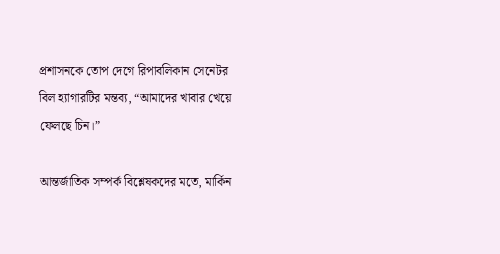প্রশাসনকে তোপ দেগে রিপাবলিকান সেনেটর বিল হ্যাগারটির মন্তব্য, “আমাদের খাবার খেয়ে ফেলছে চিন।”

আন্তর্জাতিক সম্পর্ক বিশ্লেষকদের মতে, মার্কিন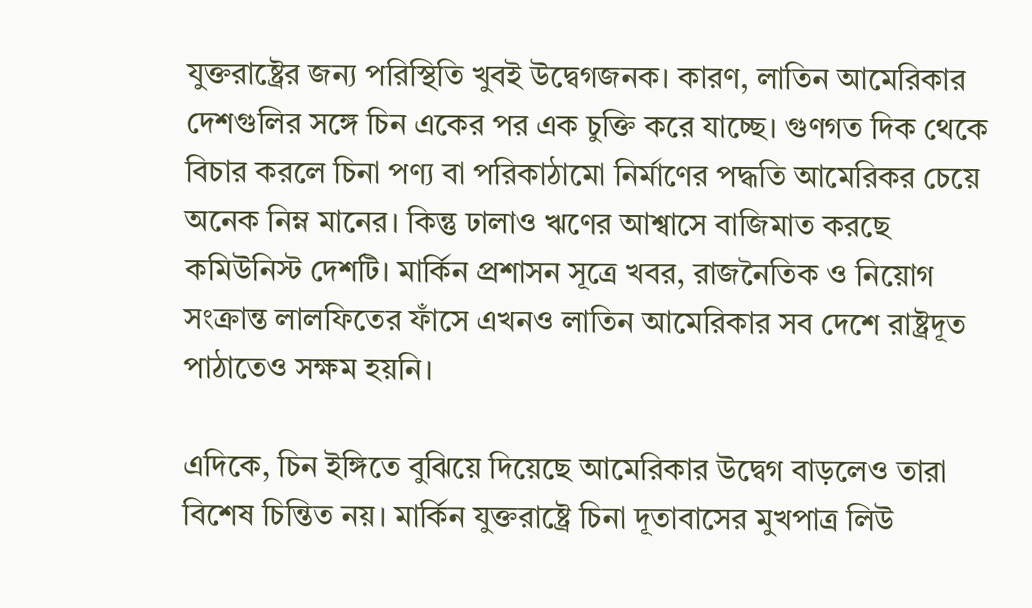যুক্তরাষ্ট্রের জন্য পরিস্থিতি খুবই উদ্বেগজনক। কারণ, লাতিন আমেরিকার দেশগুলির সঙ্গে চিন একের পর এক চুক্তি করে যাচ্ছে। গুণগত দিক থেকে বিচার করলে চিনা পণ্য বা পরিকাঠামো নির্মাণের পদ্ধতি আমেরিকর চেয়ে অনেক নিম্ন মানের। কিন্তু ঢালাও ঋণের আশ্বাসে বাজিমাত করছে কমিউনিস্ট দেশটি। মার্কিন প্রশাসন সূত্রে খবর, রাজনৈতিক ও নিয়োগ সংক্রান্ত লালফিতের ফাঁসে এখনও লাতিন আমেরিকার সব দেশে রাষ্ট্রদূত পাঠাতেও সক্ষম হয়নি।

এদিকে, চিন ইঙ্গিতে বুঝিয়ে দিয়েছে আমেরিকার উদ্বেগ বাড়লেও তারা বিশেষ চিন্তিত নয়। মার্কিন যুক্তরাষ্ট্রে চিনা দূতাবাসের মুখপাত্র লিউ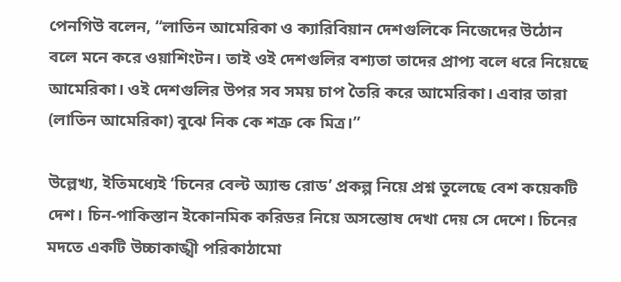পেনগিউ বলেন, “লাতিন আমেরিকা ও ক্যারিবিয়ান দেশগুলিকে নিজেদের উঠোন বলে মনে করে ওয়াশিংটন। তাই ওই দেশগুলির বশ্যতা তাদের প্রাপ্য বলে ধরে নিয়েছে আমেরিকা। ওই দেশগুলির উপর সব সময় চাপ তৈরি করে আমেরিকা। এবার তারা (লাতিন আমেরিকা) বুঝে নিক কে শত্রু কে মিত্র।”

উল্লেখ্য, ইতিমধ্যেই ‘চিনের বেল্ট অ্যান্ড রোড’ প্রকল্প নিয়ে প্রশ্ন তুলেছে বেশ কয়েকটি দেশ। চিন-পাকিস্তান ইকোনমিক করিডর নিয়ে অসন্তোষ দেখা দেয় সে দেশে। চিনের মদতে একটি উচ্চাকাঙ্খী পরিকাঠামো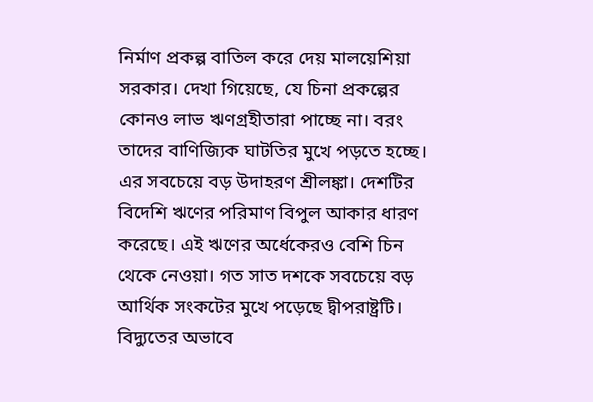নির্মাণ প্রকল্প বাতিল করে দেয় মালয়েশিয়া সরকার। দেখা গিয়েছে, যে চিনা প্রকল্পের কোনও লাভ ঋণগ্রহীতারা পাচ্ছে না। বরং তাদের বাণিজ্যিক ঘাটতির মুখে পড়তে হচ্ছে। এর সবচেয়ে বড় উদাহরণ শ্রীলঙ্কা। দেশটির বিদেশি ঋণের পরিমাণ বিপুল আকার ধারণ করেছে। এই ঋণের অর্ধেকেরও বেশি চিন থেকে নেওয়া। গত সাত দশকে সবচেয়ে বড় আর্থিক সংকটের মুখে পড়েছে দ্বীপরাষ্ট্রটি। বিদ্যুতের অভাবে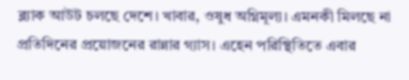ব্ল্যাক আউট চলছে দেশে। খাবার, ওষুধ অগ্নিমূল্য। এমনকী মিলছে না প্রতিদিনের প্রয়োজনের রান্নার গ্যাস। এহেন পরিস্থিতিতে এবার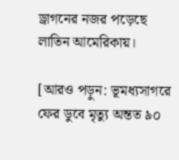ড্রাগনের নজর পড়েছে লাতিন আমেরিকায়।

[আরও পড়ুন: ভূমধ্যসাগরে ফের ডুবে মৃত্যু অন্তত ৯০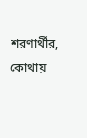শরণার্থীর, কোথায়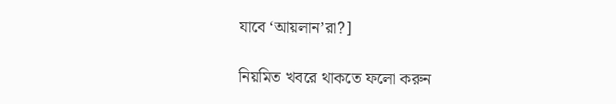যাবে ‘আয়লান’রা?]

নিয়মিত খবরে থাকতে ফলো করুন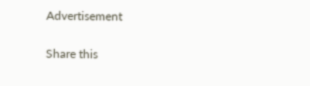Advertisement

Share this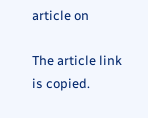article on

The article link is copied.